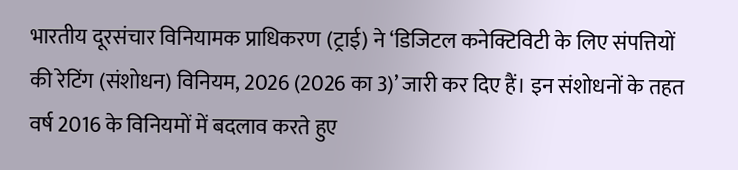भारतीय दूरसंचार विनियामक प्राधिकरण (ट्राई) ने ‘डिजिटल कनेक्टिविटी के लिए संपत्तियों की रेटिंग (संशोधन) विनियम, 2026 (2026 का 3)’ जारी कर दिए हैं। इन संशोधनों के तहत वर्ष 2016 के विनियमों में बदलाव करते हुए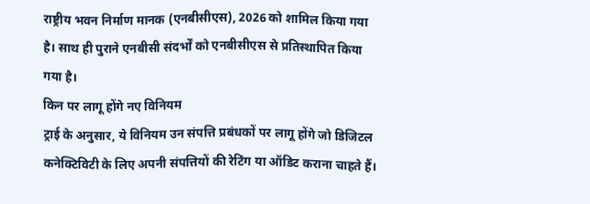राष्ट्रीय भवन निर्माण मानक (एनबीसीएस), 2026 को शामिल किया गया है। साथ ही पुराने एनबीसी संदर्भों को एनबीसीएस से प्रतिस्थापित किया गया है।
किन पर लागू होंगे नए विनियम
ट्राई के अनुसार, ये विनियम उन संपत्ति प्रबंधकों पर लागू होंगे जो डिजिटल कनेक्टिविटी के लिए अपनी संपत्तियों की रेटिंग या ऑडिट कराना चाहते हैं।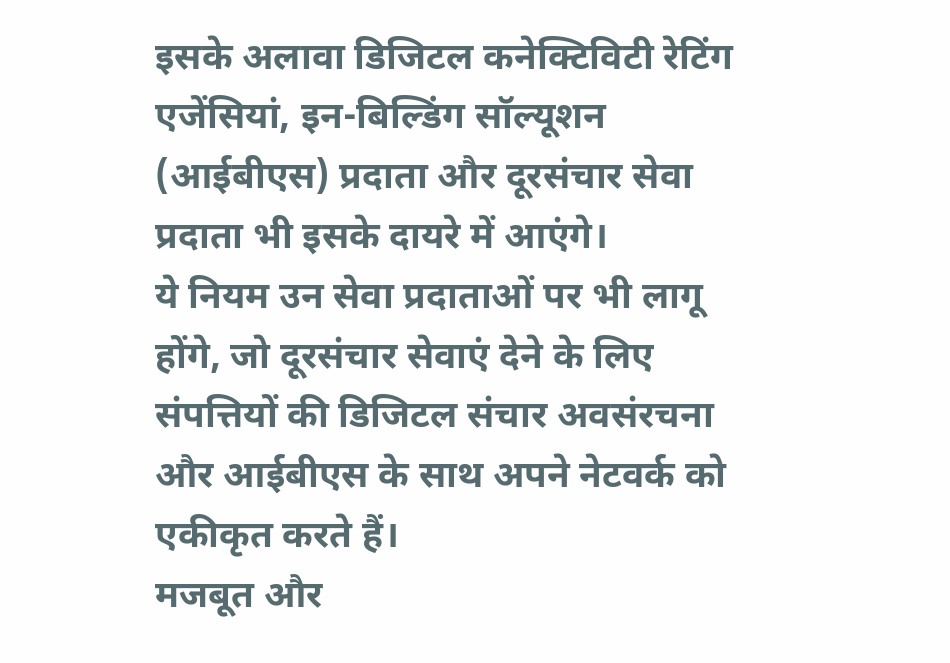इसके अलावा डिजिटल कनेक्टिविटी रेटिंग एजेंसियां, इन-बिल्डिंग सॉल्यूशन (आईबीएस) प्रदाता और दूरसंचार सेवा प्रदाता भी इसके दायरे में आएंगे।
ये नियम उन सेवा प्रदाताओं पर भी लागू होंगे, जो दूरसंचार सेवाएं देने के लिए संपत्तियों की डिजिटल संचार अवसंरचना और आईबीएस के साथ अपने नेटवर्क को एकीकृत करते हैं।
मजबूत और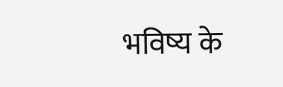भविष्य के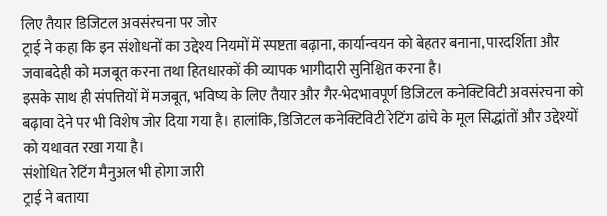लिए तैयार डिजिटल अवसंरचना पर जोर
ट्राई ने कहा कि इन संशोधनों का उद्देश्य नियमों में स्पष्टता बढ़ाना, कार्यान्वयन को बेहतर बनाना, पारदर्शिता और जवाबदेही को मजबूत करना तथा हितधारकों की व्यापक भागीदारी सुनिश्चित करना है।
इसके साथ ही संपत्तियों में मजबूत, भविष्य के लिए तैयार और गैर-भेदभावपूर्ण डिजिटल कनेक्टिविटी अवसंरचना को बढ़ावा देने पर भी विशेष जोर दिया गया है। हालांकि, डिजिटल कनेक्टिविटी रेटिंग ढांचे के मूल सिद्धांतों और उद्देश्यों को यथावत रखा गया है।
संशोधित रेटिंग मैनुअल भी होगा जारी
ट्राई ने बताया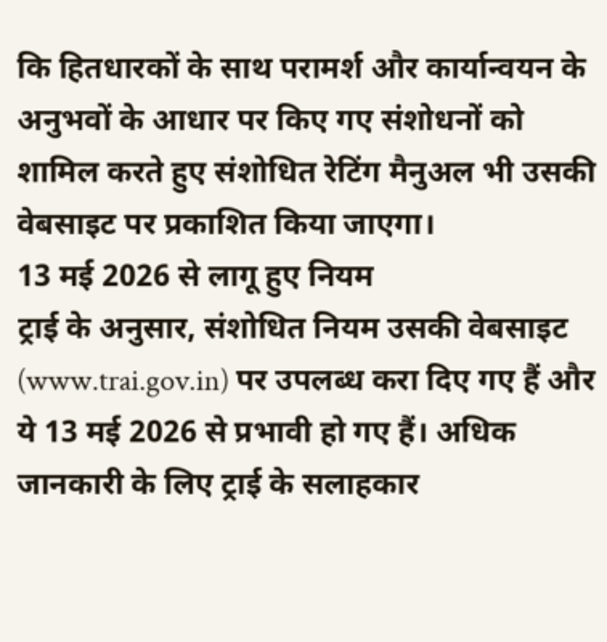कि हितधारकों के साथ परामर्श और कार्यान्वयन के अनुभवों के आधार पर किए गए संशोधनों को शामिल करते हुए संशोधित रेटिंग मैनुअल भी उसकी वेबसाइट पर प्रकाशित किया जाएगा।
13 मई 2026 से लागू हुए नियम
ट्राई के अनुसार, संशोधित नियम उसकी वेबसाइट (www.trai.gov.in) पर उपलब्ध करा दिए गए हैं और ये 13 मई 2026 से प्रभावी हो गए हैं। अधिक जानकारी के लिए ट्राई के सलाहकार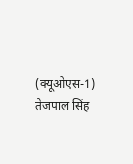(क्यूओएस-1) तेजपाल सिंह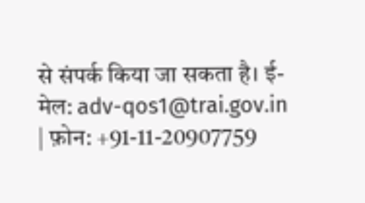से संपर्क किया जा सकता है। ई-मेल: adv-qos1@trai.gov.in | फ़ोन: +91-11-20907759